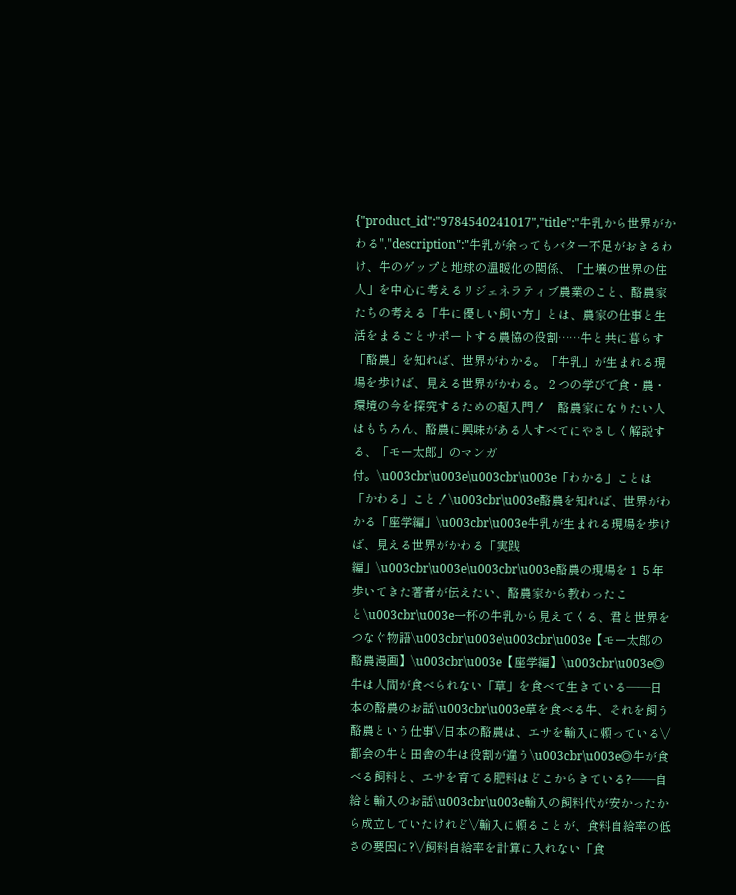{"product_id":"9784540241017","title":"牛乳から世界がかわる","description":"牛乳が余ってもバター不足がおきるわけ、牛のゲップと地球の温暖化の関係、「土壌の世界の住人」を中心に考えるリジェネラティブ農業のこと、酪農家たちの考える「牛に優しい飼い方」とは、農家の仕事と生活をまるごとサポートする農協の役割……牛と共に暮らす「酪農」を知れば、世界がわかる。「牛乳」が生まれる現場を歩けば、見える世界がかわる。２つの学びで食・農・環境の今を探究するための超入門！　酪農家になりたい人はもちろん、酪農に興味がある人すべてにやさしく解説する、「モー太郎」のマンガ付。\u003cbr\u003e\u003cbr\u003e「わかる」ことは「かわる」こと！\u003cbr\u003e酪農を知れば、世界がわかる「座学編」\u003cbr\u003e牛乳が生まれる現場を歩けば、見える世界がかわる「実践編」\u003cbr\u003e\u003cbr\u003e酪農の現場を１５年歩いてきた著者が伝えたい、酪農家から教わったこと\u003cbr\u003e一杯の牛乳から見えてくる、君と世界をつなぐ物語\u003cbr\u003e\u003cbr\u003e【モー太郎の酪農漫画】\u003cbr\u003e【座学編】\u003cbr\u003e◎牛は人間が食べられない「草」を食べて生きている――日本の酪農のお話\u003cbr\u003e草を食べる牛、それを飼う酪農という仕事\/日本の酪農は、エサを輸入に頼っている\/都会の牛と田舎の牛は役割が違う\u003cbr\u003e◎牛が食べる飼料と、エサを育てる肥料はどこからきている?――自給と輸入のお話\u003cbr\u003e輸入の飼料代が安かったから成立していたけれど\/輸入に頼ることが、食料自給率の低さの要因に?\/飼料自給率を計算に入れない「食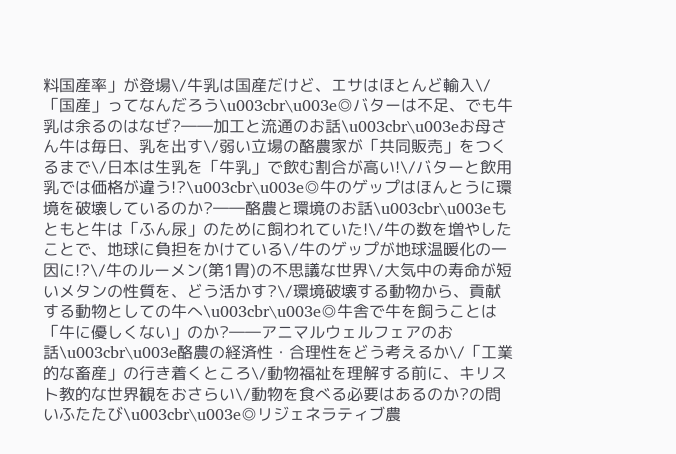料国産率」が登場\/牛乳は国産だけど、エサはほとんど輸入\/「国産」ってなんだろう\u003cbr\u003e◎バターは不足、でも牛乳は余るのはなぜ?――加工と流通のお話\u003cbr\u003eお母さん牛は毎日、乳を出す\/弱い立場の酪農家が「共同販売」をつくるまで\/日本は生乳を「牛乳」で飲む割合が高い!\/バターと飲用乳では価格が違う!?\u003cbr\u003e◎牛のゲップはほんとうに環境を破壊しているのか?――酪農と環境のお話\u003cbr\u003eもともと牛は「ふん尿」のために飼われていた!\/牛の数を増やしたことで、地球に負担をかけている\/牛のゲップが地球温暖化の一因に!?\/牛のルーメン(第1胃)の不思議な世界\/大気中の寿命が短いメタンの性質を、どう活かす?\/環境破壊する動物から、貢献する動物としての牛へ\u003cbr\u003e◎牛舎で牛を飼うことは「牛に優しくない」のか?――アニマルウェルフェアのお話\u003cbr\u003e酪農の経済性・合理性をどう考えるか\/「工業的な畜産」の行き着くところ\/動物福祉を理解する前に、キリスト教的な世界観をおさらい\/動物を食べる必要はあるのか?の問いふたたび\u003cbr\u003e◎リジェネラティブ農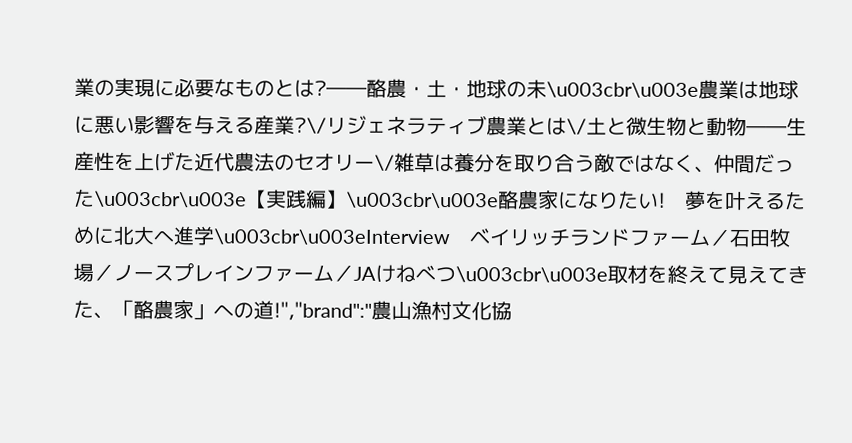業の実現に必要なものとは?――酪農・土・地球の未\u003cbr\u003e農業は地球に悪い影響を与える産業?\/リジェネラティブ農業とは\/土と微生物と動物――生産性を上げた近代農法のセオリー\/雑草は養分を取り合う敵ではなく、仲間だった\u003cbr\u003e【実践編】\u003cbr\u003e酪農家になりたい!　夢を叶えるために北大へ進学\u003cbr\u003eInterview　ベイリッチランドファーム／石田牧場／ノースプレインファーム／JAけねべつ\u003cbr\u003e取材を終えて見えてきた、「酪農家」への道!","brand":"農山漁村文化協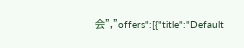会","offers":[{"title":"Default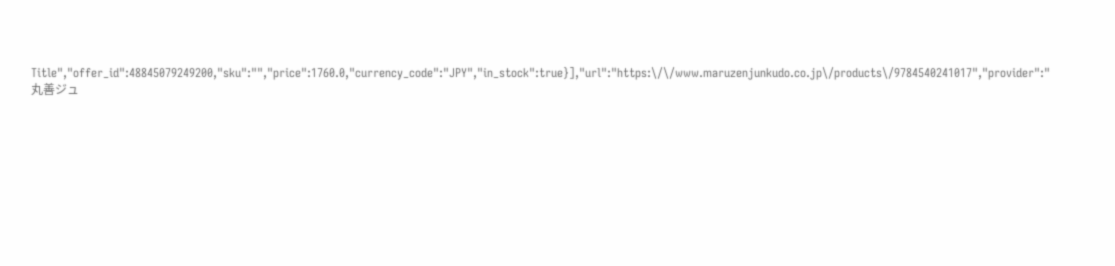Title","offer_id":48845079249200,"sku":"","price":1760.0,"currency_code":"JPY","in_stock":true}],"url":"https:\/\/www.maruzenjunkudo.co.jp\/products\/9784540241017","provider":"丸善ジュ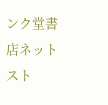ンク堂書店ネットスト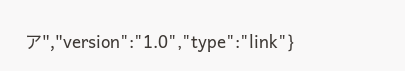ア","version":"1.0","type":"link"}